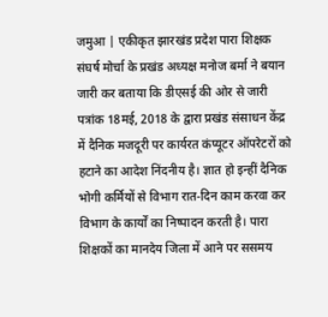जमुआ | एकीकृत झारखंड प्रदेश पारा शिक्षक संघर्ष मोर्चा के प्रखंड अध्यक्ष मनोज बर्मा ने बयान जारी कर बताया कि डीएसई की ओर से जारी पत्रांक 18मई, 2018 के द्वारा प्रखंड संसाधन केंद्र में दैनिक मजदूरी पर कार्यरत कंप्यूटर ऑपरेटरों को हटाने का आदेश निंदनीय है। ज्ञात हो इन्हीं दैनिक भोगी कर्मियों से विभाग रात-दिन काम करवा कर विभाग के कार्यों का निष्पादन करती है। पारा शिक्षकों का मानदेय जिला में आने पर ससमय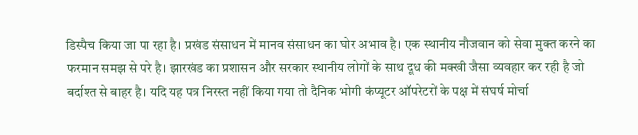डिस्पैच किया जा पा रहा है। प्रखंड संसाधन में मानव संसाधन का घोर अभाव है। एक स्थानीय नौजवान को सेवा मुक्त करने का फरमान समझ से परे है। झारखंड का प्रशासन और सरकार स्थानीय लोगों के साथ दूध की मक्खी जैसा व्यवहार कर रही है जो बर्दाश्त से बाहर है। यदि यह पत्र निरस्त नहीं किया गया तो दैनिक भोगी कंप्यूटर ऑपरेटरों के पक्ष में संघर्ष मोर्चा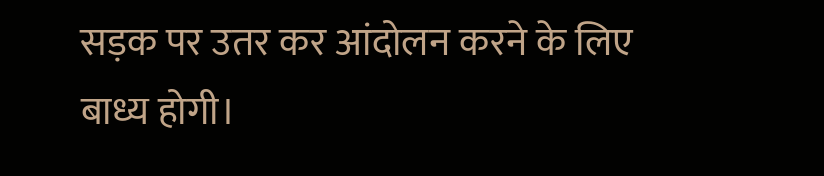सड़क पर उतर कर आंदोलन करने के लिए बाध्य होगी।